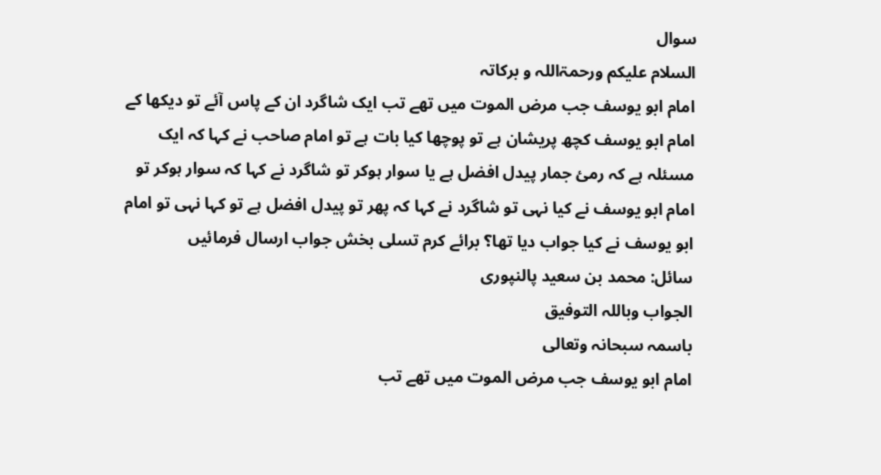سوال
السلام علیکم ورحمۃاللہ و برکاتہ
امام ابو یوسف جب مرض الموت میں تھے تب ایک شاگرد ان کے پاس آئے تو دیکھا کے امام ابو یوسف کچھ پریشان ہے تو پوچھا کیا بات ہے تو امام صاحب نے کہا کہ ایک مسئلہ ہے کہ رمئ جمار پیدل افضل ہے یا سوار ہوکر تو شاگرد نے کہا کہ سوار ہوکر تو امام ابو یوسف نے کیا نہی تو شاگرد نے کہا کہ پھر تو پیدل افضل ہے تو کہا نہی تو امام ابو یوسف نے کیا جواب دیا تھا؟ برائے کرم تسلی بخش جواب ارسال فرمائیں
سائل: محمد بن سعید پالنپوری
الجواب وباللہ التوفیق
باسمہ سبحانہ وتعالی
امام ابو یوسف جب مرض الموت میں تھے تب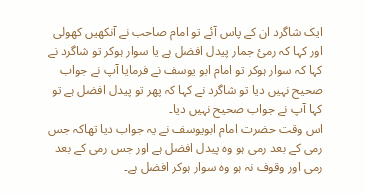ایک شاگرد ان کے پاس آئے تو امام صاحب نے آنکھیں کھولی اور کہا کہ رمئ جمار پیدل افضل ہے یا سوار ہوکر تو شاگرد نے کہا کہ سوار ہوکر تو امام ابو یوسف نے فرمایا آپ نے جواب صحیح نہیں دیا تو شاگرد نے کہا کہ پھر تو پیدل افضل ہے تو کہا آپ نے جواب صحیح نہیں دیا۔
اس وقت حضرت امام ابویوسف نے یہ جواب دیا تھاکہ جس رمی کے بعد رمی ہو وہ پیدل افضل ہے اور جس رمی کے بعد رمی اور وقوف نہ ہو وہ سوار ہوکر افضل ہے۔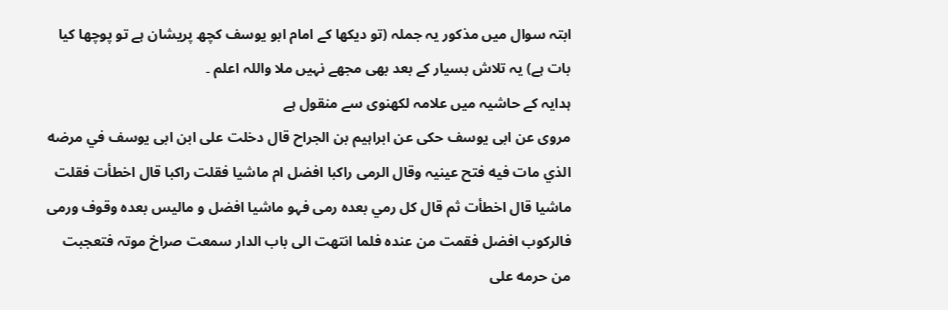ابتہ سوال میں مذکور یہ جملہ (تو دیکھا کے امام ابو یوسف کچھ پریشان ہے تو پوچھا کیا بات ہے) یہ تلاش بسیار کے بعد بھی مجھے نہیں ملا واللہ اعلم ۔
ہدایہ کے حاشیہ میں علامہ لکھنوی سے منقول ہے
مروی عن ابی یوسف حکی عن ابراہیم بن الجراح قال دخلت على ابن ابی يوسف في مرضه الذي مات فيه فتح عینیہ وقال الرمی راکبا افضل ام ماشیا فقلت راکبا قال اخطأت فقلت ماشیا قال اخطأت ثم قال کل رمي بعده رمی فہو ماشیا افضل و مالیس بعده وقوف ورمی فالرکوب افضل فقمت من عنده فلما انتهت الى باب الدار سمعت صراخ موتہ فتعجبت من حرمه على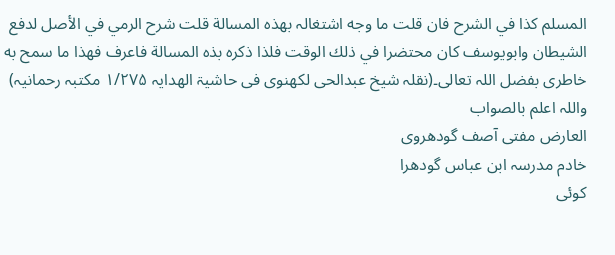المسلم كذا في الشرح فان قلت ما وجه اشتغالہ بهذه المسالة قلت شرح الرمي في الأصل لدفع الشيطان وابويوسف كان محتضرا في ذلك الوقت فلذا ذكره بذه المسالة فاعرف فهذا ما سمح به خاطری بفضل اللہ تعالی۔(نقلہ شیخ عبدالحی لکھنوی فی حاشیۃ الھدایہ ١/٢٧۵ مکتبہ رحمانیہ) واللہ اعلم بالصواب
العارض مفتی آصف گودھروی
خادم مدرسہ ابن عباس گودھرا
کوئی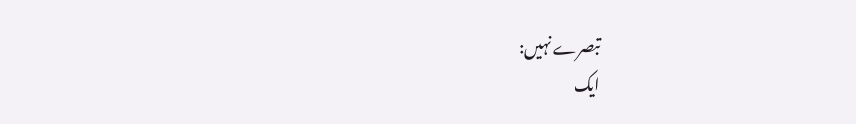تبصرے نہیں:
ایک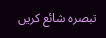تبصرہ شائع کریں